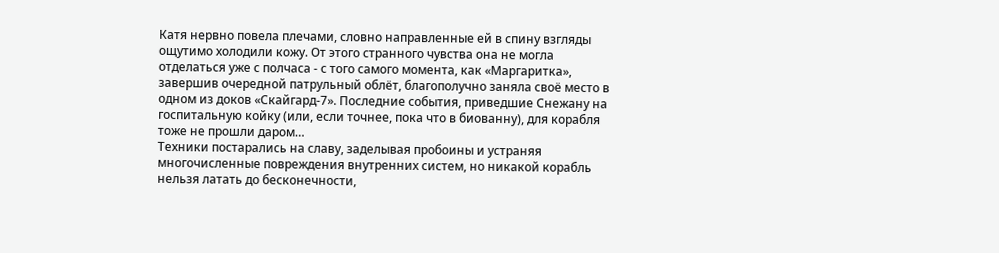Катя нервно повела плечами, словно направленные ей в спину взгляды ощутимо холодили кожу. От этого странного чувства она не могла отделаться уже с полчаса - с того самого момента, как «Маргаритка», завершив очередной патрульный облёт, благополучно заняла своё место в одном из доков «Скайгард-7». Последние события, приведшие Снежану на госпитальную койку (или, если точнее, пока что в биованну), для корабля тоже не прошли даром…
Техники постарались на славу, заделывая пробоины и устраняя многочисленные повреждения внутренних систем, но никакой корабль нельзя латать до бесконечности,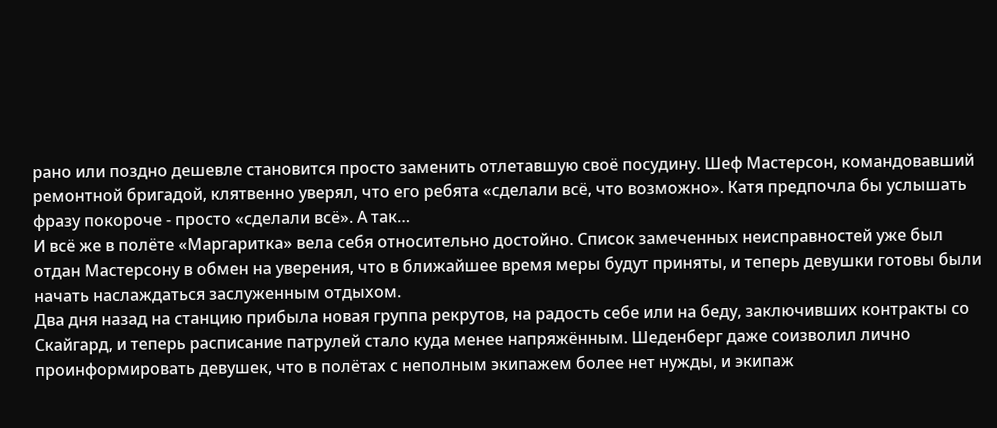рано или поздно дешевле становится просто заменить отлетавшую своё посудину. Шеф Мастерсон, командовавший ремонтной бригадой, клятвенно уверял, что его ребята «сделали всё, что возможно». Катя предпочла бы услышать фразу покороче - просто «сделали всё». А так…
И всё же в полёте «Маргаритка» вела себя относительно достойно. Список замеченных неисправностей уже был отдан Мастерсону в обмен на уверения, что в ближайшее время меры будут приняты, и теперь девушки готовы были начать наслаждаться заслуженным отдыхом.
Два дня назад на станцию прибыла новая группа рекрутов, на радость себе или на беду, заключивших контракты со Скайгард, и теперь расписание патрулей стало куда менее напряжённым. Шеденберг даже соизволил лично проинформировать девушек, что в полётах с неполным экипажем более нет нужды, и экипаж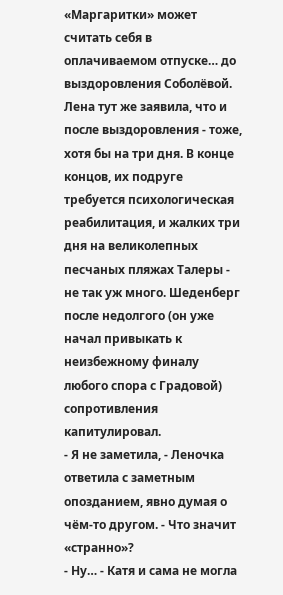«Маргаритки» может считать себя в оплачиваемом отпуске… до выздоровления Соболёвой.
Лена тут же заявила, что и после выздоровления - тоже, хотя бы на три дня. В конце концов, их подруге требуется психологическая реабилитация, и жалких три дня на великолепных песчаных пляжах Талеры - не так уж много. Шеденберг после недолгого (он уже начал привыкать к неизбежному финалу любого спора с Градовой) сопротивления капитулировал.
- Я не заметила, - Леночка ответила с заметным опозданием, явно думая о чём-то другом. - Что значит «странно»?
- Ну… - Катя и сама не могла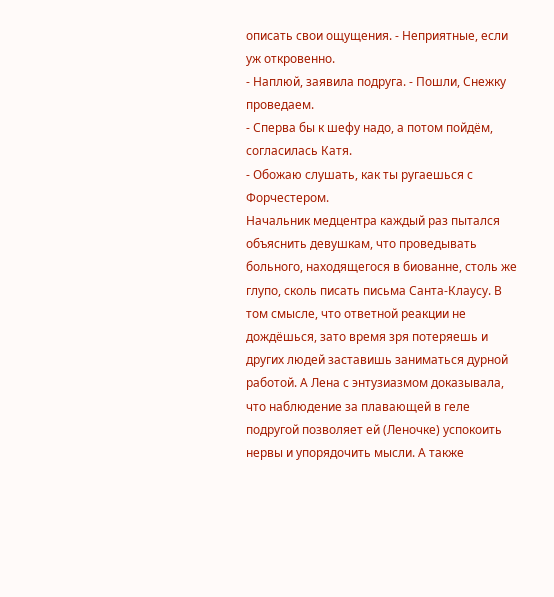описать свои ощущения. - Неприятные, если уж откровенно.
- Наплюй, заявила подруга. - Пошли, Снежку проведаем.
- Сперва бы к шефу надо, а потом пойдём, согласилась Катя.
- Обожаю слушать, как ты ругаешься с Форчестером.
Начальник медцентра каждый раз пытался объяснить девушкам, что проведывать больного, находящегося в биованне, столь же глупо, сколь писать письма Санта-Клаусу. В том смысле, что ответной реакции не дождёшься, зато время зря потеряешь и других людей заставишь заниматься дурной работой. А Лена с энтузиазмом доказывала, что наблюдение за плавающей в геле подругой позволяет ей (Леночке) успокоить нервы и упорядочить мысли. А также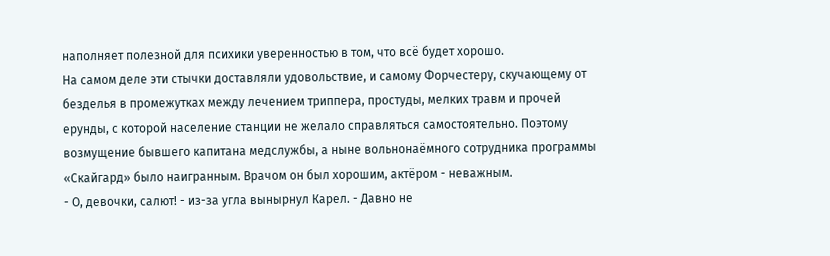наполняет полезной для психики уверенностью в том, что всё будет хорошо.
На самом деле эти стычки доставляли удовольствие, и самому Форчестеру, скучающему от безделья в промежутках между лечением триппера, простуды, мелких травм и прочей ерунды, с которой население станции не желало справляться самостоятельно. Поэтому возмущение бывшего капитана медслужбы, а ныне вольнонаёмного сотрудника программы «Скайгард» было наигранным. Врачом он был хорошим, актёром - неважным.
- О, девочки, салют! - из-за угла вынырнул Карел. - Давно не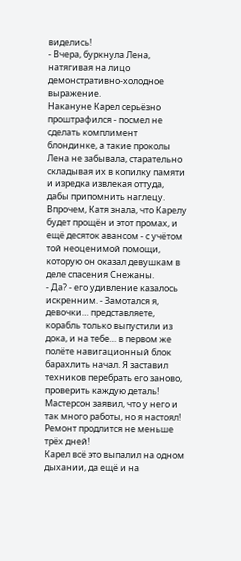виделись!
- Вчера, буркнула Лена, натягивая на лицо демонстративно-холодное выражение.
Накануне Карел серьёзно проштрафился - посмел не сделать комплимент блондинке, а такие проколы Лена не забывала, старательно складывая их в копилку памяти и изредка извлекая оттуда, дабы припомнить наглецу. Впрочем, Катя знала, что Карелу будет прощён и этот промах, и ещё десяток авансом - с учётом той неоценимой помощи, которую он оказал девушкам в деле спасения Снежаны.
- Да? - его удивление казалось искренним. - Замотался я, девочки… представляете, корабль только выпустили из дока, и на тебе… в первом же полёте навигационный блок барахлить начал. Я заставил техников перебрать его заново, проверить каждую деталь! Мастерсон заявил, что у него и так много работы, но я настоял! Ремонт продлится не меньше трёх дней!
Карел всё это выпалил на одном дыхании, да ещё и на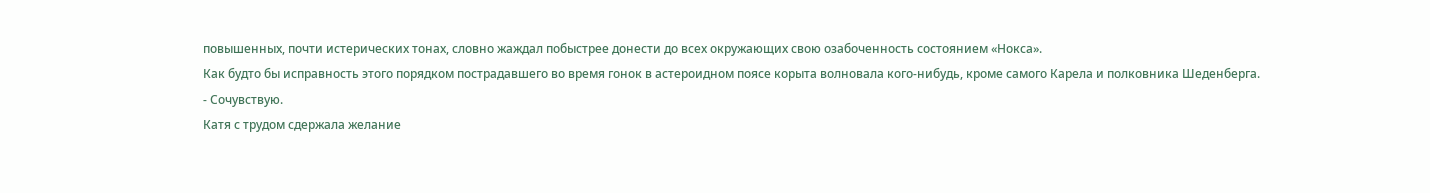повышенных, почти истерических тонах, словно жаждал побыстрее донести до всех окружающих свою озабоченность состоянием «Нокса».
Как будто бы исправность этого порядком пострадавшего во время гонок в астероидном поясе корыта волновала кого-нибудь, кроме самого Карела и полковника Шеденберга.
- Сочувствую.
Катя с трудом сдержала желание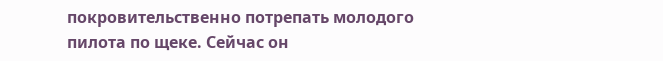покровительственно потрепать молодого пилота по щеке. Сейчас он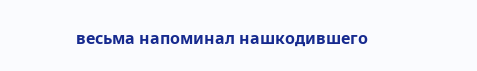весьма напоминал нашкодившего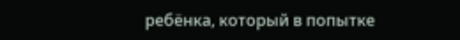ребёнка, который в попытке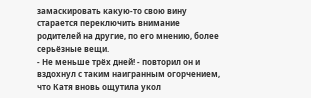замаскировать какую-то свою вину старается переключить внимание родителей на другие, по его мнению, более серьёзные вещи.
- Не меньше трёх дней! - повторил он и вздохнул с таким наигранным огорчением, что Катя вновь ощутила укол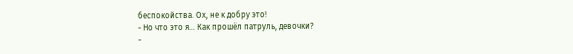беспокойства. Ох, не к добру это!
- Но что это я… Как прошёл патруль, девочки?
-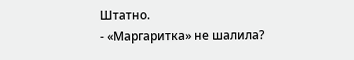Штатно.
- «Маргаритка» не шалила?